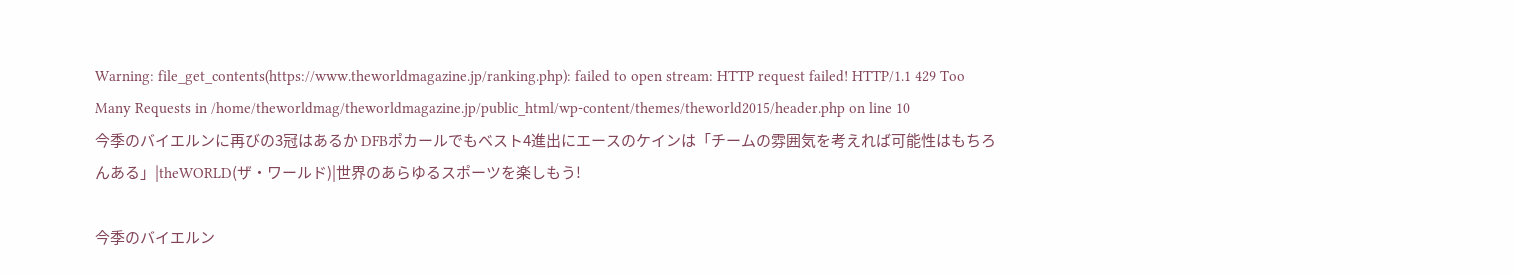Warning: file_get_contents(https://www.theworldmagazine.jp/ranking.php): failed to open stream: HTTP request failed! HTTP/1.1 429 Too Many Requests in /home/theworldmag/theworldmagazine.jp/public_html/wp-content/themes/theworld2015/header.php on line 10
今季のバイエルンに再びの3冠はあるか DFBポカールでもベスト4進出にエースのケインは「チームの雰囲気を考えれば可能性はもちろんある」|theWORLD(ザ・ワールド)|世界のあらゆるスポーツを楽しもう!

今季のバイエルン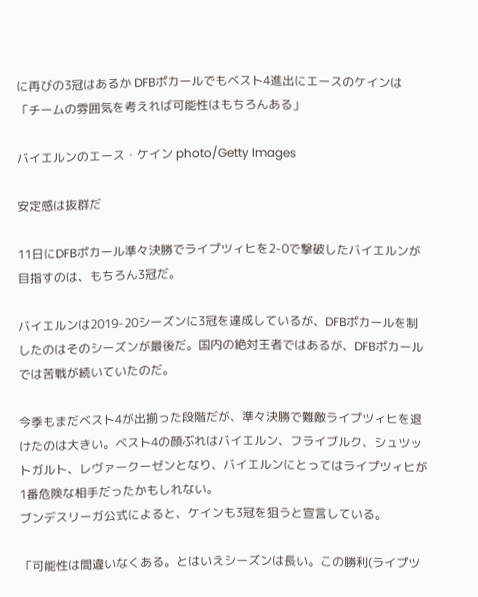に再びの3冠はあるか DFBポカールでもベスト4進出にエースのケインは「チームの雰囲気を考えれば可能性はもちろんある」

バイエルンのエース・ケイン photo/Getty Images

安定感は抜群だ

11日にDFBポカール準々決勝でライプツィヒを2-0で撃破したバイエルンが目指すのは、もちろん3冠だ。

バイエルンは2019-20シーズンに3冠を達成しているが、DFBポカールを制したのはそのシーズンが最後だ。国内の絶対王者ではあるが、DFBポカールでは苦戦が続いていたのだ。

今季もまだベスト4が出揃った段階だが、準々決勝で難敵ライプツィヒを退けたのは大きい。ベスト4の顔ぶれはバイエルン、フライブルク、シュツットガルト、レヴァークーゼンとなり、バイエルンにとってはライプツィヒが1番危険な相手だったかもしれない。
ブンデスリーガ公式によると、ケインも3冠を狙うと宣言している。

「可能性は間違いなくある。とはいえシーズンは長い。この勝利(ライプツ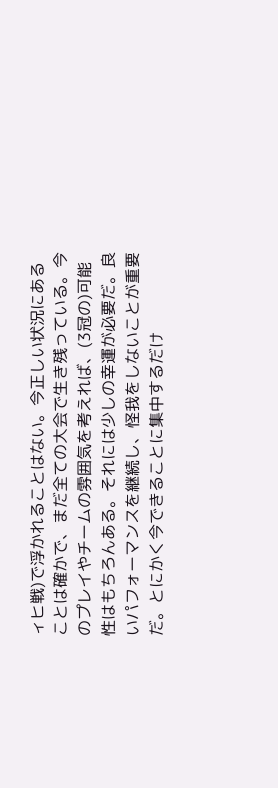ィヒ戦)で浮かれることはない。今正しい状況にあることは確かで、まだ全ての大会で生き残っている。今のプレイやチームの雰囲気を考えれば、(3冠の)可能性はもちろんある。それには少しの幸運が必要だ。良いパフォーマンスを継続し、怪我をしないことが重要だ。とにかく今できることに集中するだけ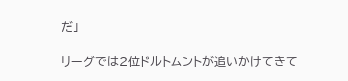だ」

リーグでは2位ドルトムントが追いかけてきて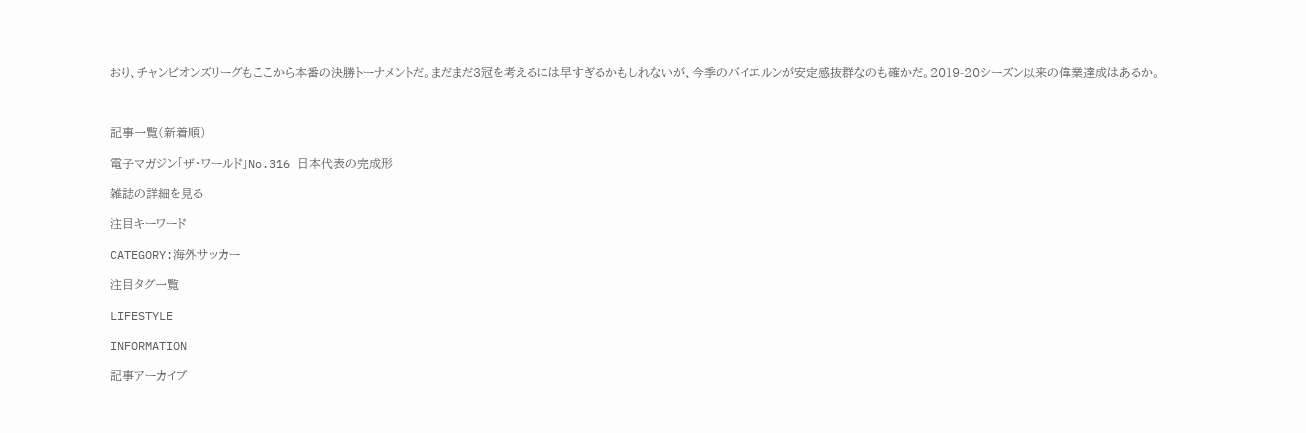おり、チャンピオンズリーグもここから本番の決勝トーナメントだ。まだまだ3冠を考えるには早すぎるかもしれないが、今季のバイエルンが安定感抜群なのも確かだ。2019-20シーズン以来の偉業達成はあるか。



記事一覧(新着順)

電子マガジン「ザ・ワールド」No.316 日本代表の完成形

雑誌の詳細を見る

注目キーワード

CATEGORY:海外サッカー

注目タグ一覧

LIFESTYLE

INFORMATION

記事アーカイブ